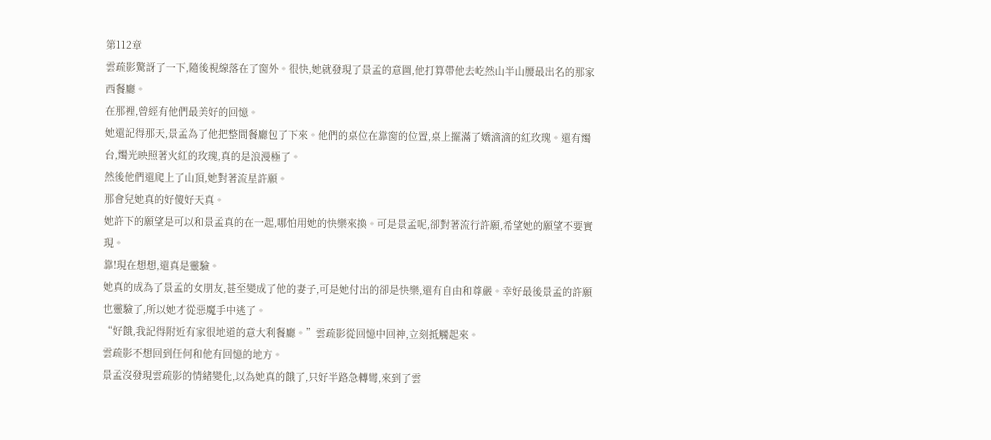第112章
雲疏影驚訝了一下,隨後視線落在了窗外。很快,她就發現了景孟的意圖,他打算帶他去屹然山半山腰最出名的那家西餐廳。
在那裡,曾經有他們最美好的回憶。
她還記得那天,景孟為了他把整間餐廳包了下來。他們的桌位在靠窗的位置,桌上擺滿了嬌滴滴的紅玫瑰。還有燭台,燭光映照著火紅的玫瑰,真的是浪漫極了。
然後他們還爬上了山頂,她對著流星許願。
那會兒她真的好傻好天真。
她許下的願望是可以和景孟真的在一起,哪怕用她的快樂來換。可是景孟呢,卻對著流行許願,希望她的願望不要實現。
靠!現在想想,還真是靈驗。
她真的成為了景孟的女朋友,甚至變成了他的妻子,可是她付出的卻是快樂,還有自由和尊嚴。幸好最後景孟的許願也靈驗了,所以她才從惡魔手中逃了。
“好餓,我記得附近有家很地道的意大利餐廳。”雲疏影從回憶中回神,立刻抵觸起來。
雲疏影不想回到任何和他有回憶的地方。
景孟沒發現雲疏影的情緒變化,以為她真的餓了,只好半路急轉彎,來到了雲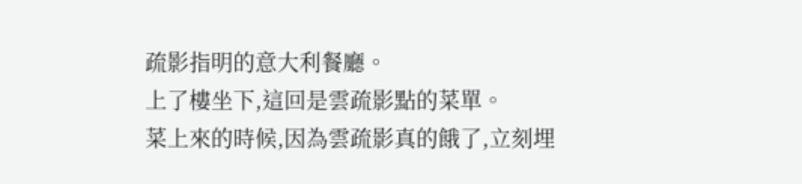疏影指明的意大利餐廳。
上了樓坐下,這回是雲疏影點的菜單。
菜上來的時候,因為雲疏影真的餓了,立刻埋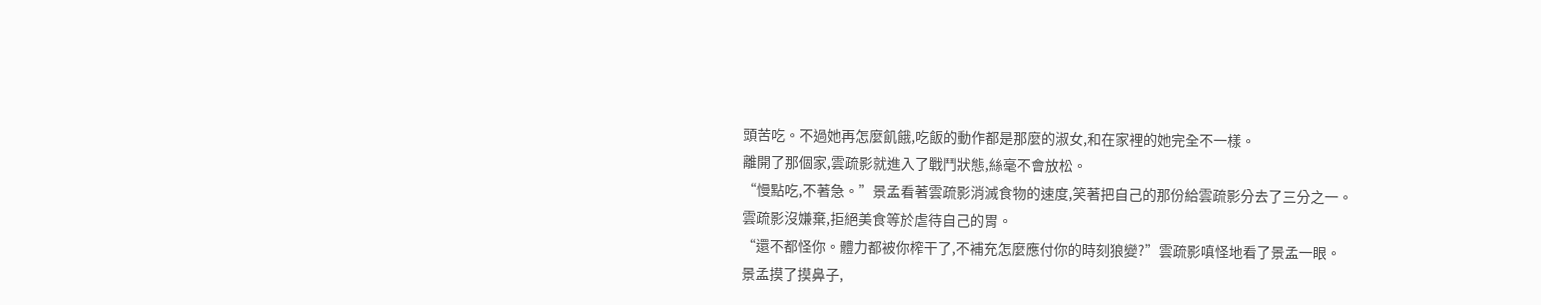頭苦吃。不過她再怎麼飢餓,吃飯的動作都是那麼的淑女,和在家裡的她完全不一樣。
離開了那個家,雲疏影就進入了戰鬥狀態,絲毫不會放松。
“慢點吃,不著急。”景孟看著雲疏影消滅食物的速度,笑著把自己的那份給雲疏影分去了三分之一。
雲疏影沒嫌棄,拒絕美食等於虐待自己的胃。
“還不都怪你。體力都被你榨干了,不補充怎麼應付你的時刻狼變?”雲疏影嗔怪地看了景孟一眼。
景孟摸了摸鼻子,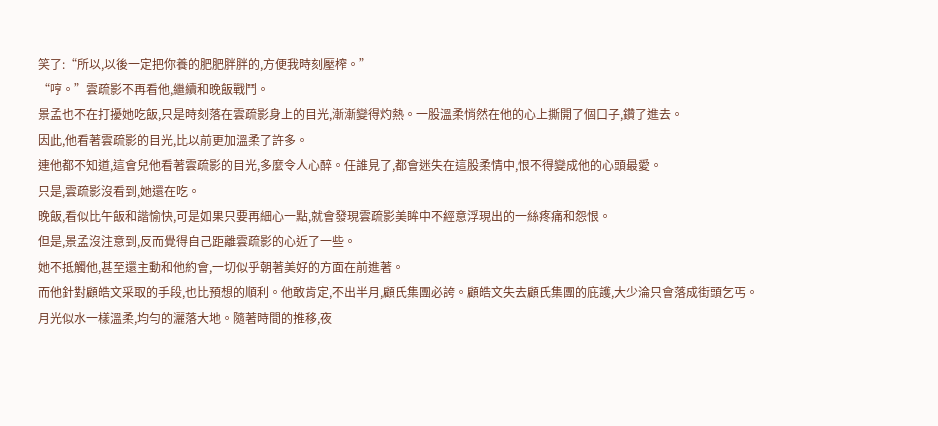笑了:“所以,以後一定把你養的肥肥胖胖的,方便我時刻壓榨。”
“哼。”雲疏影不再看他,繼續和晚飯戰鬥。
景孟也不在打擾她吃飯,只是時刻落在雲疏影身上的目光,漸漸變得灼熱。一股溫柔悄然在他的心上撕開了個口子,鑽了進去。
因此,他看著雲疏影的目光,比以前更加溫柔了許多。
連他都不知道,這會兒他看著雲疏影的目光,多麼令人心醉。任誰見了,都會迷失在這股柔情中,恨不得變成他的心頭最愛。
只是,雲疏影沒看到,她還在吃。
晚飯,看似比午飯和諧愉快,可是如果只要再細心一點,就會發現雲疏影美眸中不經意浮現出的一絲疼痛和怨恨。
但是,景孟沒注意到,反而覺得自己距離雲疏影的心近了一些。
她不抵觸他,甚至還主動和他約會,一切似乎朝著美好的方面在前進著。
而他針對顧皓文采取的手段,也比預想的順利。他敢肯定,不出半月,顧氏集團必誇。顧皓文失去顧氏集團的庇護,大少淪只會落成街頭乞丐。
月光似水一樣溫柔,均勻的灑落大地。隨著時間的推移,夜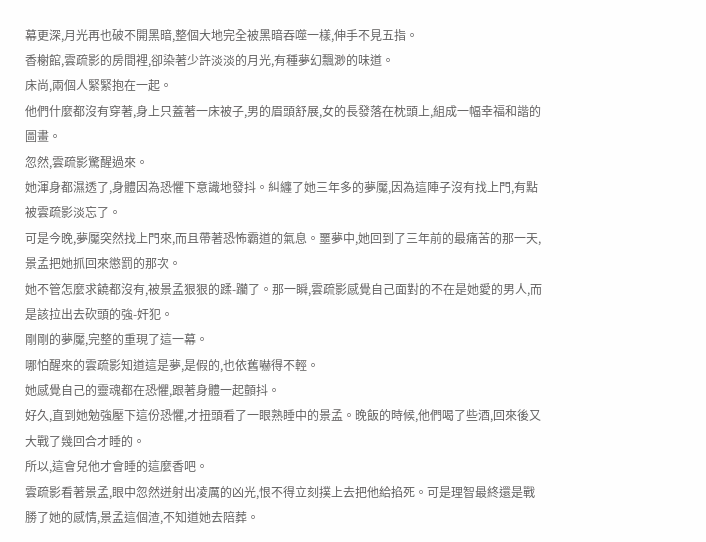幕更深,月光再也破不開黑暗,整個大地完全被黑暗吞噬一樣,伸手不見五指。
香榭館,雲疏影的房間裡,卻染著少許淡淡的月光,有種夢幻飄渺的味道。
床尚,兩個人緊緊抱在一起。
他們什麼都沒有穿著,身上只蓋著一床被子,男的眉頭舒展,女的長發落在枕頭上,組成一幅幸福和諧的圖畫。
忽然,雲疏影驚醒過來。
她渾身都濕透了,身體因為恐懼下意識地發抖。糾纏了她三年多的夢魘,因為這陣子沒有找上門,有點被雲疏影淡忘了。
可是今晚,夢魘突然找上門來,而且帶著恐怖霸道的氣息。噩夢中,她回到了三年前的最痛苦的那一天,景孟把她抓回來懲罰的那次。
她不管怎麼求饒都沒有,被景孟狠狠的蹂-躪了。那一瞬,雲疏影感覺自己面對的不在是她愛的男人,而是該拉出去砍頭的強-奸犯。
剛剛的夢魘,完整的重現了這一幕。
哪怕醒來的雲疏影知道這是夢,是假的,也依舊嚇得不輕。
她感覺自己的靈魂都在恐懼,跟著身體一起顫抖。
好久,直到她勉強壓下這份恐懼,才扭頭看了一眼熟睡中的景孟。晚飯的時候,他們喝了些酒,回來後又大戰了幾回合才睡的。
所以,這會兒他才會睡的這麼香吧。
雲疏影看著景孟,眼中忽然迸射出凌厲的凶光,恨不得立刻撲上去把他給掐死。可是理智最終還是戰勝了她的感情,景孟這個渣,不知道她去陪葬。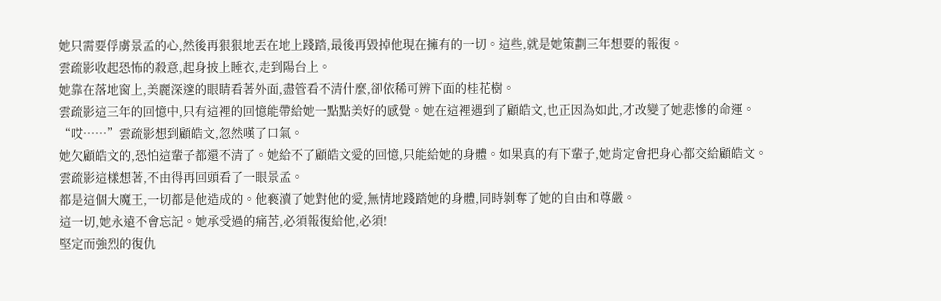她只需要俘虜景孟的心,然後再狠狠地丟在地上踐踏,最後再毀掉他現在擁有的一切。這些,就是她策劃三年想要的報復。
雲疏影收起恐怖的殺意,起身披上睡衣,走到陽台上。
她靠在落地窗上,美麗深邃的眼睛看著外面,盡管看不清什麼,卻依稀可辨下面的桂花樹。
雲疏影這三年的回憶中,只有這裡的回憶能帶給她一點點美好的感覺。她在這裡遇到了顧皓文,也正因為如此,才改變了她悲慘的命運。
“哎……”雲疏影想到顧皓文,忽然嘆了口氣。
她欠顧皓文的,恐怕這輩子都還不清了。她給不了顧皓文愛的回憶,只能給她的身體。如果真的有下輩子,她肯定會把身心都交給顧皓文。
雲疏影這樣想著,不由得再回頭看了一眼景孟。
都是這個大魔王,一切都是他造成的。他褻瀆了她對他的愛,無情地踐踏她的身體,同時剝奪了她的自由和尊嚴。
這一切,她永遠不會忘記。她承受過的痛苦,必須報復給他,必須!
堅定而強烈的復仇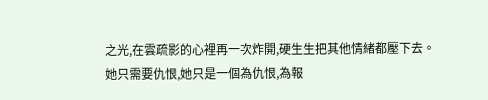之光,在雲疏影的心裡再一次炸開,硬生生把其他情緒都壓下去。她只需要仇恨,她只是一個為仇恨,為報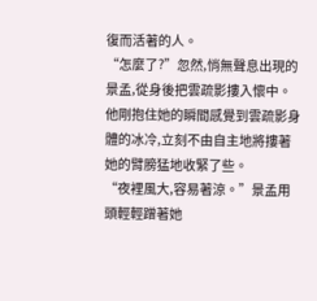復而活著的人。
“怎麼了?”忽然,悄無聲息出現的景孟,從身後把雲疏影摟入懷中。
他剛抱住她的瞬間感覺到雲疏影身體的冰冷,立刻不由自主地將摟著她的臂膀猛地收緊了些。
“夜裡風大,容易著涼。”景孟用頭輕輕蹭著她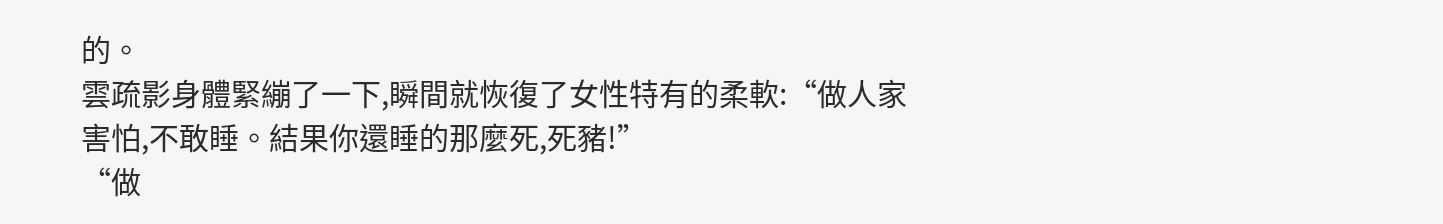的。
雲疏影身體緊繃了一下,瞬間就恢復了女性特有的柔軟:“做人家害怕,不敢睡。結果你還睡的那麼死,死豬!”
“做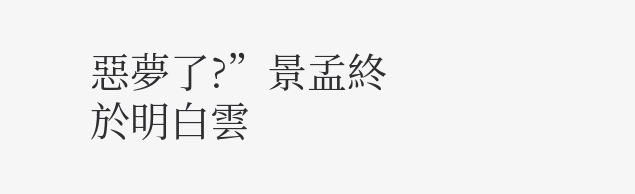惡夢了?”景孟終於明白雲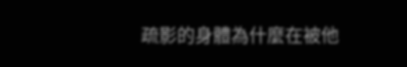疏影的身體為什麼在被他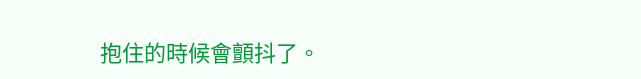抱住的時候會顫抖了。